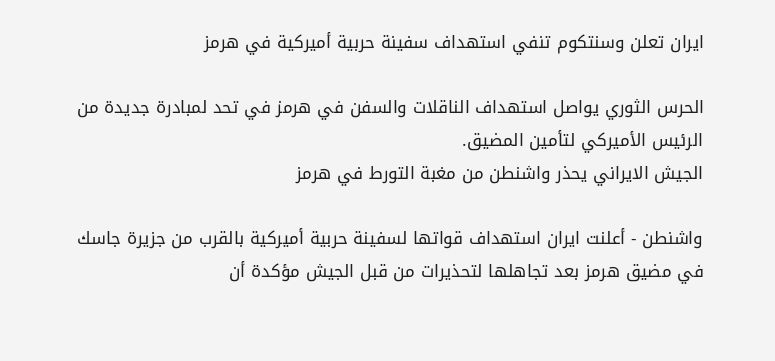ايران تعلن وسنتكوم تنفي استهداف سفينة حربية أميركية في هرمز

الحرس الثوري يواصل استهداف الناقلات والسفن في هرمز في تحد لمبادرة جديدة من الرئيس الأميركي لتأمين المضيق.
الجيش الايراني يحذر واشنطن من مغبة التورط في هرمز

واشنطن - أعلنت ايران استهداف قواتها لسفينة حربية أميركية بالقرب من جزيرة جاسك في مضيق هرمز بعد تجاهلها لتحذيرات من قبل الجيش مؤكدة أن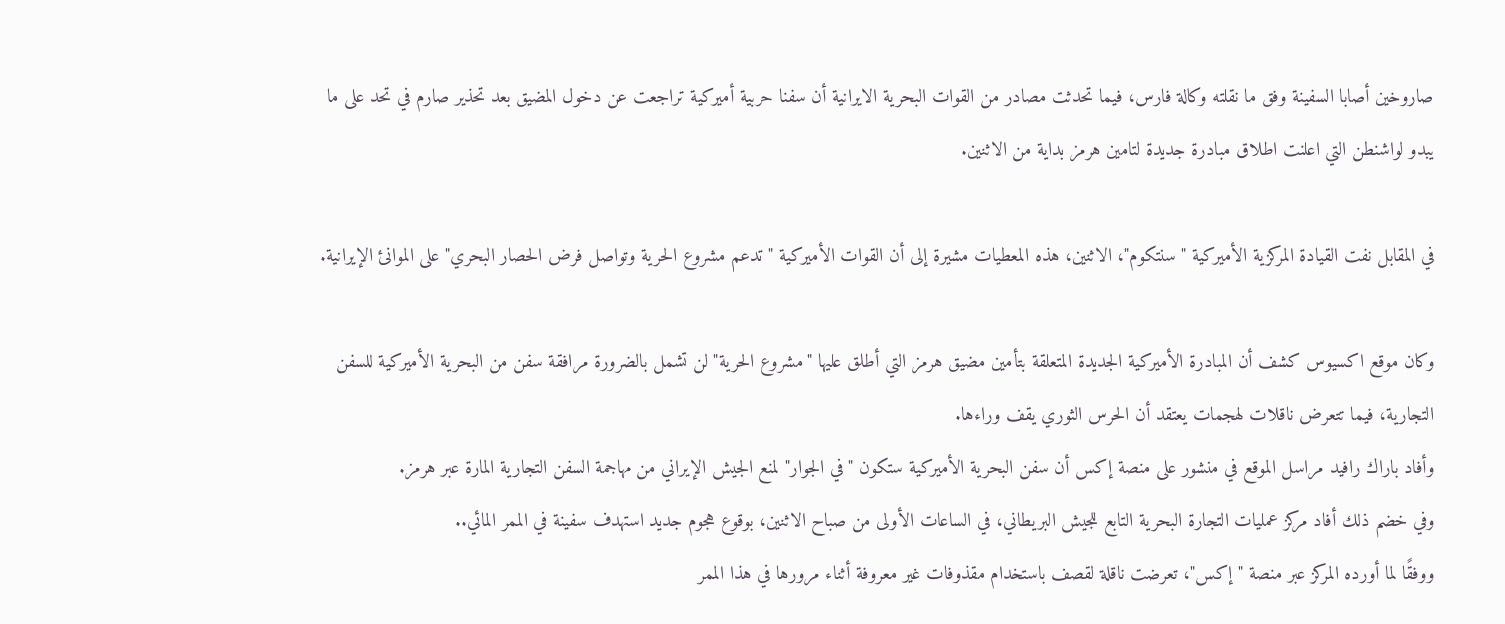صاروخين أصابا السفينة وفق ما نقلته وكالة فارس، فيما تحدثت مصادر من القوات البحرية الايرانية أن سفنا حربية أميركية تراجعت عن دخول المضيق بعد تحذير صارم في تحد على ما يبدو لواشنطن التي اعلنت اطلاق مبادرة جديدة لتامين هرمز بداية من الاثنين.

في المقابل نفت القيادة المركزية الأميركية "سنتكوم"، الاثنين، هذه المعطيات مشيرة إلى أن القوات الأميركية "تدعم مشروع الحرية وتواصل فرض الحصار البحري" على الموانئ الإيرانية.

وكان موقع اكسيوس كشف أن المبادرة الأميركية الجديدة المتعلقة بتأمين مضيق هرمز التي أطلق عليها "مشروع الحرية" لن تشمل بالضرورة مرافقة سفن من البحرية الأميركية للسفن التجارية، فيما تتعرض ناقلات لهجمات يعتقد أن الحرس الثوري يقف وراءها.
وأفاد باراك رافيد ‌مراسل الموقع في منشور ‌على منصة إكس ‌أن سفن البحرية الأميركية ستكون "في الجوار" لمنع الجيش الإيراني من مهاجمة السفن التجارية المارة عبر هرمز.
وفي خضم ذلك أفاد مركز عمليات التجارة البحرية التابع للجيش البريطاني، في الساعات الأولى من صباح الاثنين، بوقوع هجوم جديد استهدف سفينة في الممر المائي..
ووفقًا لما أورده المركز عبر منصة "إكس"، تعرضت ناقلة لقصف باستخدام مقذوفات غير معروفة أثناء مرورها في هذا الممر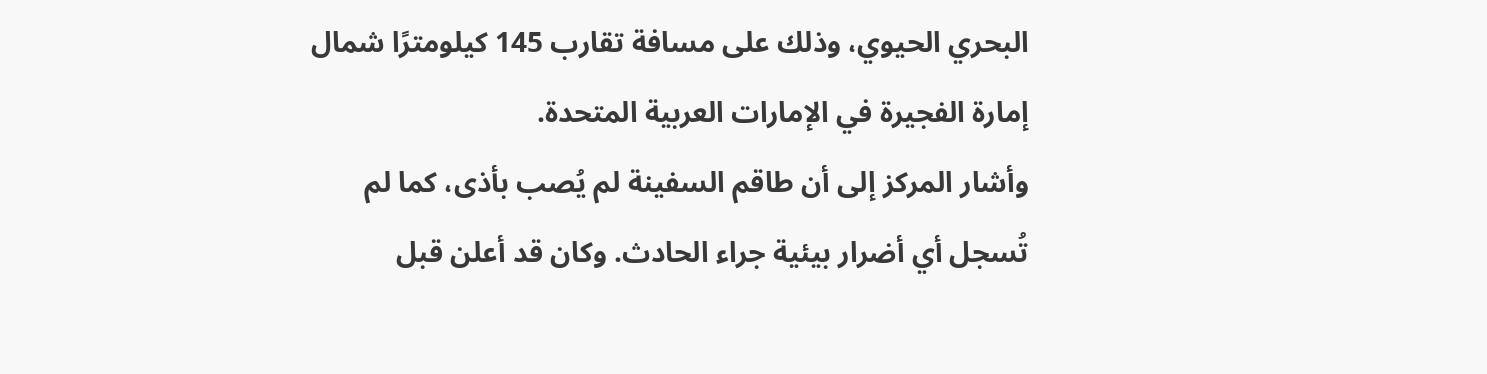البحري الحيوي، وذلك على مسافة تقارب 145 كيلومترًا شمال إمارة الفجيرة في الإمارات العربية المتحدة.
وأشار المركز إلى أن طاقم السفينة لم يُصب بأذى، كما لم تُسجل أي أضرار بيئية جراء الحادث. وكان قد أعلن قبل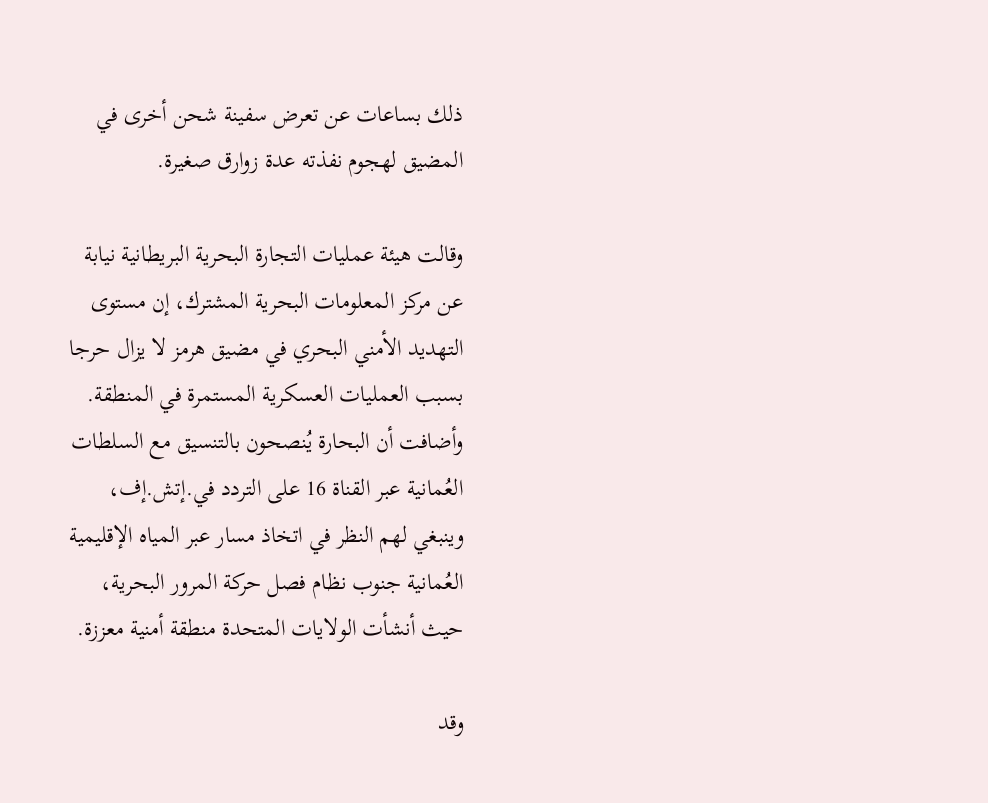ذلك بساعات عن تعرض سفينة شحن أخرى في المضيق لهجوم نفذته عدة زوارق صغيرة.

وقالت هيئة عمليات التجارة ‌البحرية البريطانية نيابة عن مركز المعلومات البحرية المشترك، إن مستوى التهديد الأمني البحري في مضيق هرمز لا يزال حرجا بسبب العمليات العسكرية المستمرة في المنطقة.
وأضافت أن البحارة يُنصحون بالتنسيق مع السلطات العُمانية عبر القناة 16 على التردد ‌في.إتش.إف، وينبغي لهم النظر في ‌اتخاذ مسار عبر المياه الإقليمية العُمانية جنوب ‌نظام فصل حركة المرور البحرية، حيث أنشأت الولايات المتحدة منطقة أمنية معززة.

وقد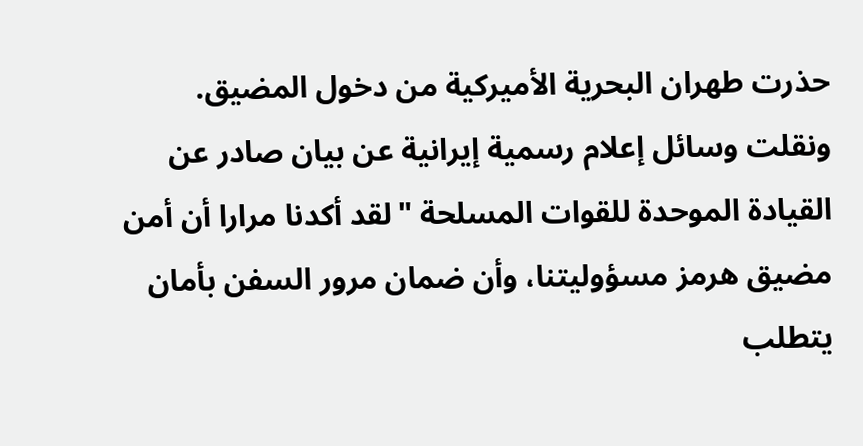حذرت طهران البحرية ‌الأميركية من دخول المضيق. ونقلت وسائل إعلام رسمية إيرانية عن بيان صادر عن القيادة الموحدة ‌للقوات المسلحة "لقد ‌أكدنا مرارا أن أمن مضيق ‌هرمز مسؤوليتنا، وأن ضمان مرور السفن بأمان يتطلب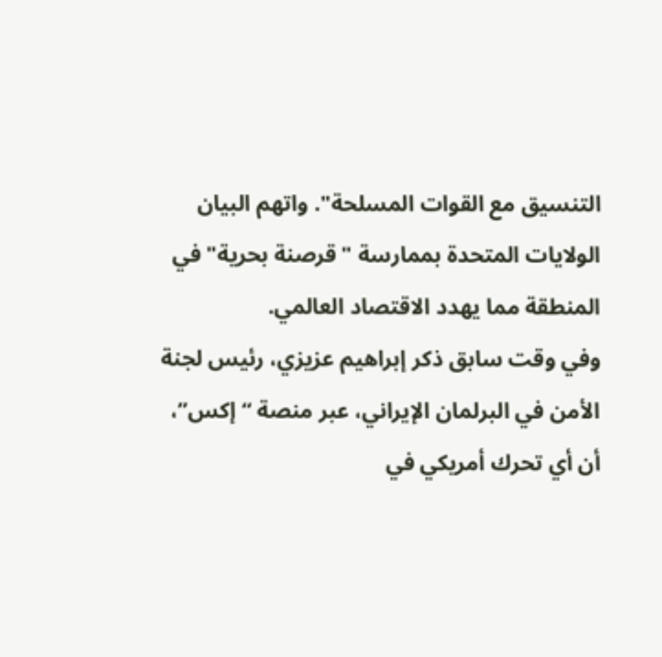التنسيق مع القوات المسلحة". واتهم البيان الولايات المتحدة بممارسة "قرصنة بحرية" في المنطقة مما يهدد الاقتصاد العالمي.
وفي وقت سابق ذكر إبراهيم عزيزي، رئيس لجنة الأمن في البرلمان الإيراني، عبر منصة “إكس”، أن أي تحرك أمريكي في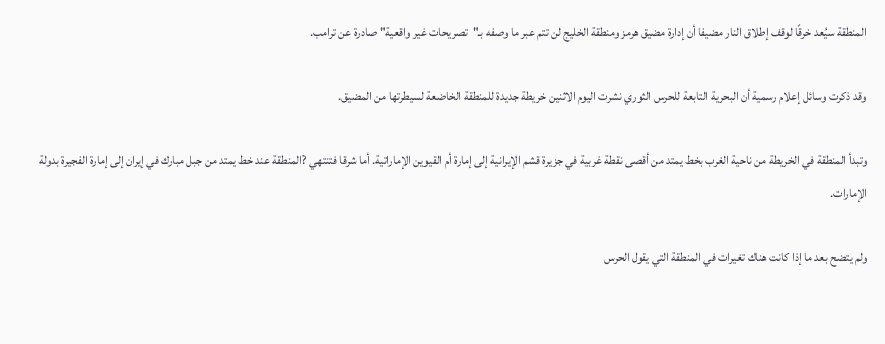المنطقة سيُعد خرقًا لوقف إطلاق النار مضيفا أن إدارة مضيق هرمز ومنطقة الخليج لن تتم عبر ما وصفه بـ"تصريحات غير واقعية" صادرة عن ترامب.

وقد ذكرت وسائل إعلام رسمية أن البحرية التابعة ‌للحرس الثوري نشرت اليوم الاثنين خريطة جديدة للمنطقة الخاضعة لسيطرتها من المضيق.

وتبدأ المنطقة في الخريطة من ناحية الغرب بخط يمتد من أقصى نقطة غربية في جزيرة قشم الإيرانية إلى إمارة أم القيوين الإماراتية. أما شرقا فتنتهي ?المنطقة عند خط يمتد من جبل مبارك في إيران إلى إمارة الفجيرة بدولة الإمارات.

ولم يتضح بعد ما إذا كانت هناك تغيرات في المنطقة التي ‌يقول الحرس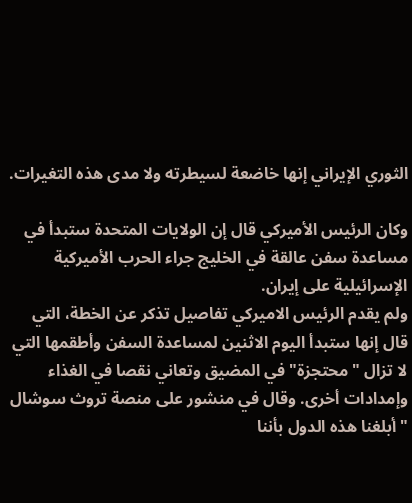الثوري الإيراني إنها خاضعة لسيطرته ولا ‌مدى هذه التغيرات.

وكان الرئيس الأميركي قال إن الولايات المتحدة ستبدأ في مساعدة سفن عالقة في الخليج جراء الحرب الأميركية الإسرائيلية على إيران.
ولم يقدم الرئيس الاميركي تفاصيل تذكر عن الخطة، التي قال إنها ‌ستبدأ اليوم الاثنين لمساعدة السفن وأطقمها التي لا تزال "محتجزة" في المضيق وتعاني نقصا في الغذاء وإمدادات أخرى. وقال في منشور على منصة تروث سوشال "أبلغنا هذه الدول بأننا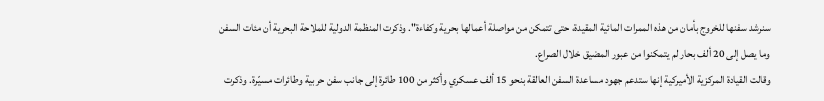سنرشد سفنها للخروج بأمان من هذه الممرات المائية المقيدة، حتى تتمكن من مواصلة أعمالها بحرية وكفاءة". وذكرت المنظمة الدولية للملاحة البحرية أن مئات السفن وما يصل إلى 20 ألف بحار لم يتمكنوا من عبور المضيق خلال الصراع.
وقالت القيادة المركزية الأميركية إنها ستدعم جهود مساعدة السفن العالقة بنحو 15 ألف عسكري وأكثر من 100 طائرة إلى جانب سفن حربية وطائرات مسيّرة. وذكرت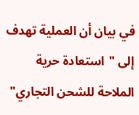في بيان أن العملية تهدف إلى "استعادة حرية الملاحة للشحن التجاري"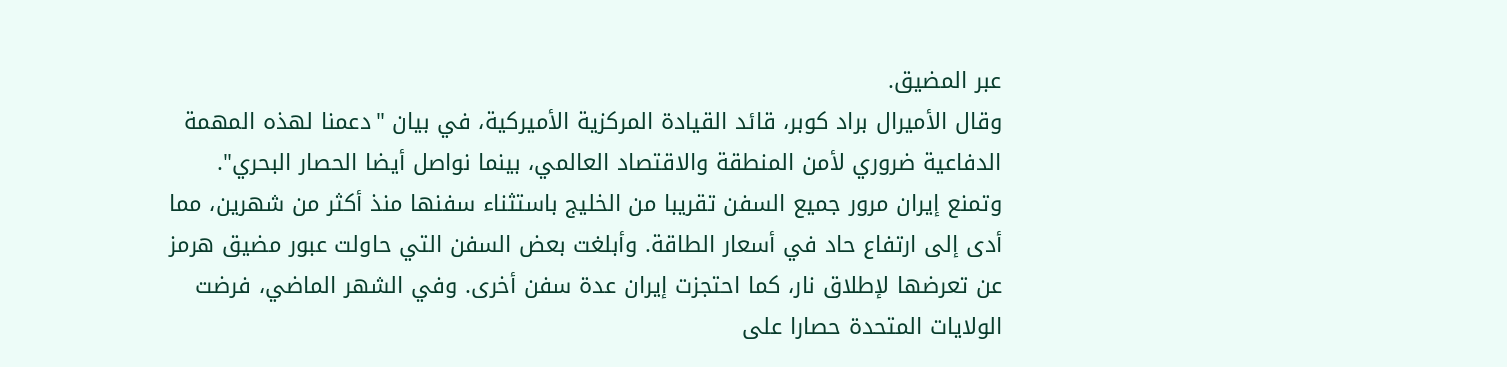عبر المضيق.
وقال الأميرال براد كوبر، قائد القيادة المركزية الأميركية، في بيان "دعمنا لهذه المهمة الدفاعية ضروري لأمن المنطقة والاقتصاد العالمي، بينما نواصل أيضا الحصار البحري".
وتمنع إيران مرور جميع السفن تقريبا من الخليج باستثناء سفنها منذ أكثر من شهرين، مما أدى إلى ارتفاع حاد في أسعار الطاقة. وأبلغت بعض السفن التي حاولت عبور مضيق هرمز عن تعرضها لإطلاق نار، كما احتجزت إيران عدة سفن أخرى. وفي الشهر الماضي، فرضت الولايات المتحدة حصارا على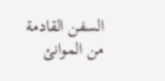السفن القادمة من الموانئ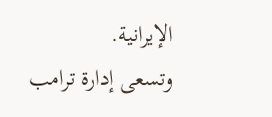الإيرانية.
وتسعى إدارة ترامب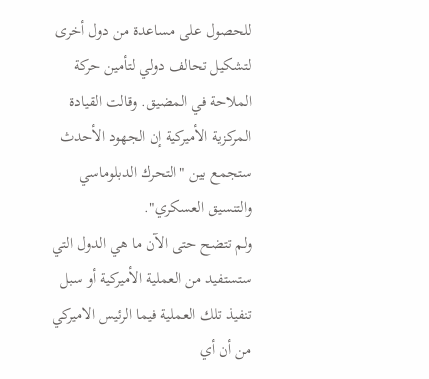للحصول على مساعدة من دول أخرى لتشكيل تحالف دولي لتأمين حركة الملاحة في المضيق. وقالت القيادة المركزية الأميركية إن الجهود الأحدث ستجمع بين "التحرك الدبلوماسي والتنسيق العسكري".
ولم تتضح حتى الآن ما هي الدول التي ستستفيد من العملية الأميركية أو سبل تنفيذ تلك العملية فيما الرئيس الاميركي من أن أي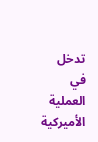تدخل في العملية الأميركية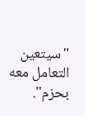"سيتعين التعامل معه بحزم".